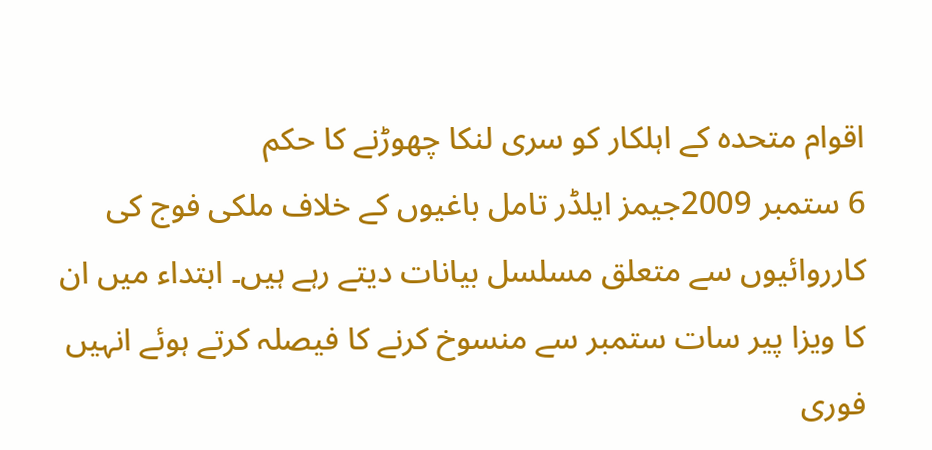اقوام متحدہ کے اہلکار کو سری لنکا چھوڑنے کا حکم
6 ستمبر 2009جیمز ایلڈر تامل باغیوں کے خلاف ملکی فوج کی کارروائیوں سے متعلق مسلسل بیانات دیتے رہے ہیں۔ ابتداء میں ان کا ویزا پیر سات ستمبر سے منسوخ کرنے کا فیصلہ کرتے ہوئے انہیں فوری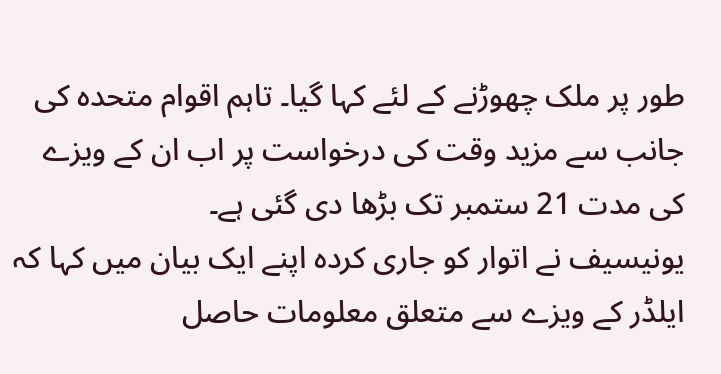طور پر ملک چھوڑنے کے لئے کہا گیا۔ تاہم اقوام متحدہ کی جانب سے مزید وقت کی درخواست پر اب ان کے ویزے کی مدت 21 ستمبر تک بڑھا دی گئی ہے۔
یونیسیف نے اتوار کو جاری کردہ اپنے ایک بیان میں کہا کہ ایلڈر کے ویزے سے متعلق معلومات حاصل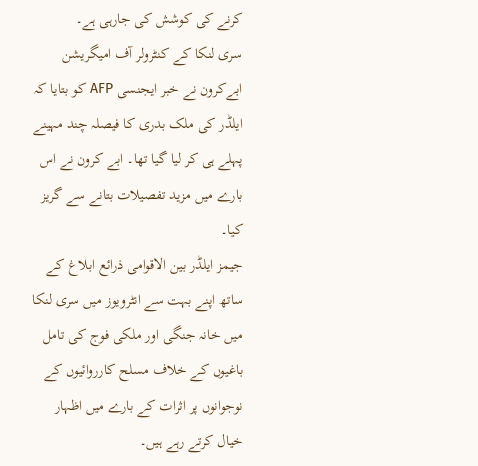کرنے کی کوشش کی جارہی ہے۔
سری لنکا کے کنٹرولر آف امیگریشن ابےکرون نے خبر ایجنسی AFP کو بتایا کہ ایلڈر کی ملک بدری کا فیصلہ چند مہینے پہلے ہی کر لیا گیا تھا۔ ابے کرون نے اس بارے میں مزید تفصیلات بتانے سے گریز کیا۔
جیمز ایلڈر بین الاقوامی ذرائع ابلاغ کے ساتھ اپنے بہت سے انٹرویوز میں سری لنکا میں خانہ جنگی اور ملکی فوج کی تامل باغیوں کے خلاف مسلح کارروائیوں کے نوجوانوں پر اثرات کے بارے میں اظہار خیال کرتے رہے ہیں۔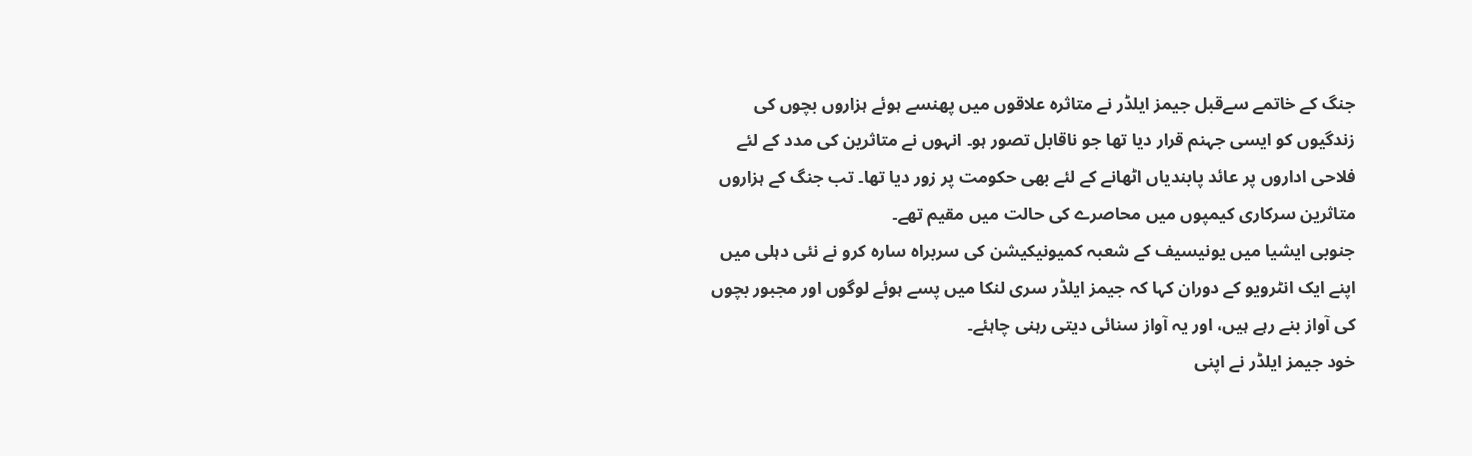جنگ کے خاتمے سےقبل جیمز ایلڈر نے متاثرہ علاقوں میں پھنسے ہوئے ہزاروں بچوں کی زندگیوں کو ایسی جہنم قرار دیا تھا جو ناقابل تصور ہو۔ انہوں نے متاثرین کی مدد کے لئے فلاحی اداروں پر عائد پابندیاں اٹھانے کے لئے بھی حکومت پر زور دیا تھا۔ تب جنگ کے ہزاروں متاثرین سرکاری کیمپوں میں محاصرے کی حالت میں مقیم تھے۔
جنوبی ایشیا میں یونیسیف کے شعبہ کمیونیکیشن کی سربراہ سارہ کرو نے نئی دہلی میں اپنے ایک انٹرویو کے دوران کہا کہ جیمز ایلڈر سری لنکا میں پسے ہوئے لوگوں اور مجبور بچوں کی آواز بنے رہے ہیں، اور یہ آواز سنائی دیتی رہنی چاہئے۔
خود جیمز ایلڈر نے اپنی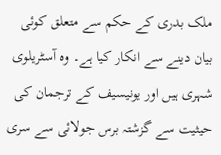ملک بدری کے حکم سے متعلق کوئی بیان دینے سے انکار کیا ہے۔ وہ آسٹریلوی شہری ہیں اور یونیسیف کے ترجمان کی حیثیت سے گزشتہ برس جولائی سے سری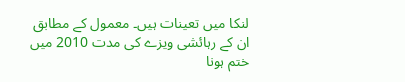لنکا میں تعینات ہیں۔ معمول کے مطابق ان کے رہائشی ویزے کی مدت 2010 میں ختم ہونا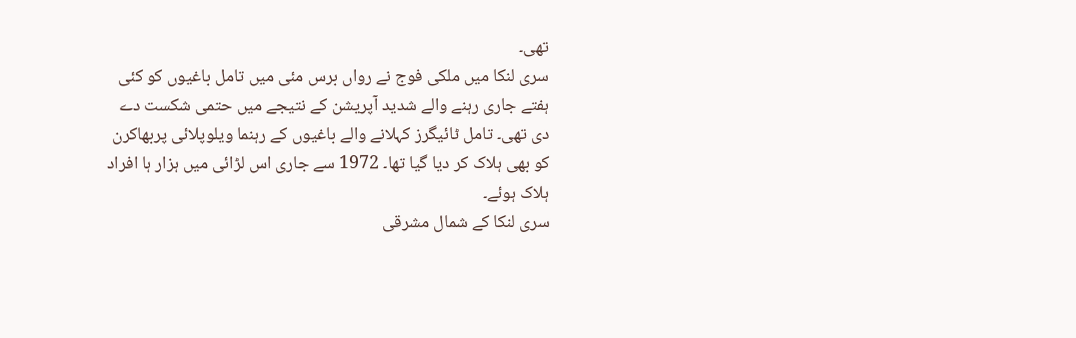تھی۔
سری لنکا میں ملکی فوج نے رواں برس مئی میں تامل باغیوں کو کئی ہفتے جاری رہنے والے شدید آپریشن کے نتیجے میں حتمی شکست دے دی تھی۔ تامل ٹائیگرز کہلانے والے باغیوں کے رہنما ویلوپلائی پربھاکرن کو بھی ہلاک کر دیا گیا تھا۔ 1972 سے جاری اس لڑائی میں ہزار ہا افراد ہلاک ہوئے۔
سری لنکا کے شمال مشرقی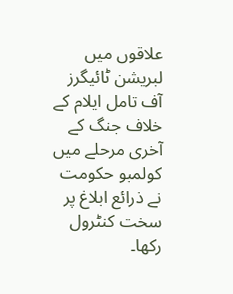علاقوں میں لبریشن ٹائیگرز آف تامل ایلام کے خلاف جنگ کے آخری مرحلے میں کولمبو حکومت نے ذرائع ابلاغ پر سخت کنٹرول رکھا۔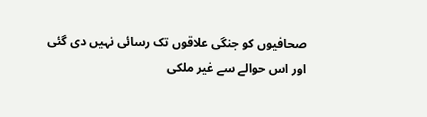صحافیوں کو جنگی علاقوں تک رسائی نہیں دی گئی اور اس حوالے سے غیر ملکی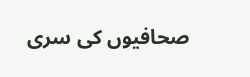صحافیوں کی سری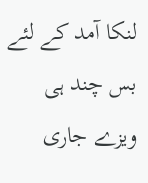لنکا آمد کے لئے بس چند ہی ویزے جاری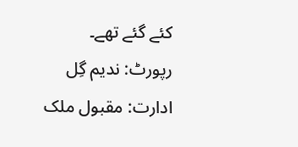کئے گئے تھے۔
رپورٹ: ندیم گِل
ادارت: مقبول ملک